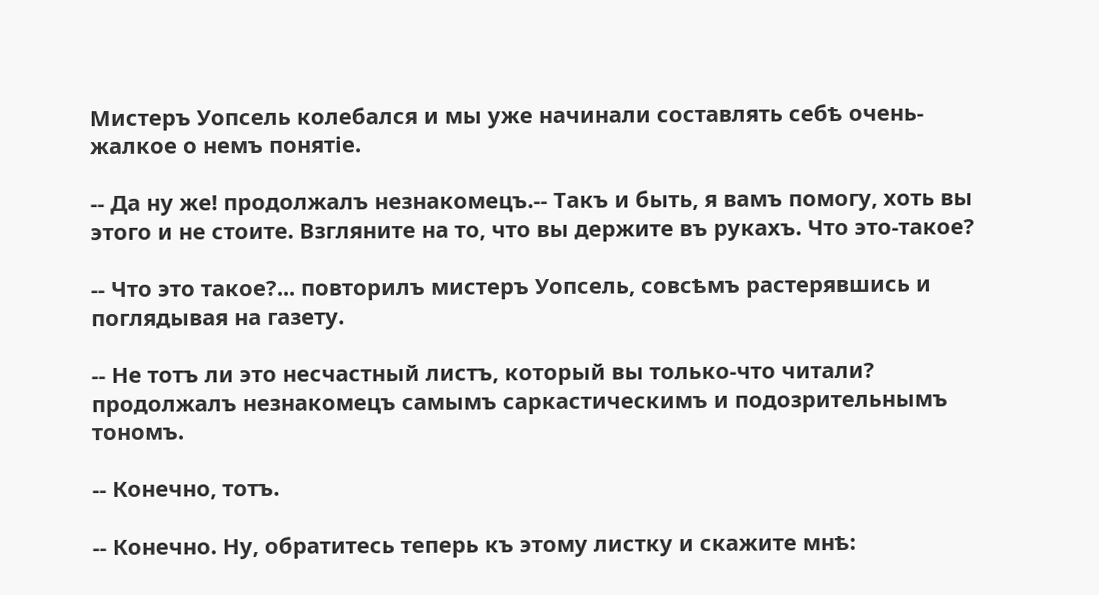Мистеръ Уопсель колебался и мы уже начинали составлять себѣ очень-жалкое о немъ понятіе.

-- Да ну же! продолжалъ незнакомецъ.-- Такъ и быть, я вамъ помогу, хоть вы этого и не стоите. Взгляните на то, что вы держите въ рукахъ. Что это-такое?

-- Что это такое?... повторилъ мистеръ Уопсель, совсѣмъ растерявшись и поглядывая на газету.

-- Не тотъ ли это несчастный листъ, который вы только-что читали? продолжалъ незнакомецъ самымъ саркастическимъ и подозрительнымъ тономъ.

-- Конечно, тотъ.

-- Конечно. Ну, обратитесь теперь къ этому листку и скажите мнѣ: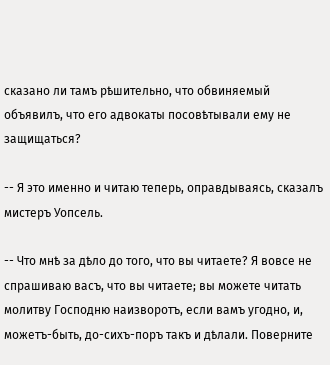сказано ли тамъ рѣшительно, что обвиняемый объявилъ, что его адвокаты посовѣтывали ему не защищаться?

-- Я это именно и читаю теперь, оправдываясь, сказалъ мистеръ Уопсель.

-- Что мнѣ за дѣло до того, что вы читаете? Я вовсе не спрашиваю васъ, что вы читаете; вы можете читать молитву Господню наизворотъ, если вамъ угодно, и, можетъ-быть, до-сихъ-поръ такъ и дѣлали. Поверните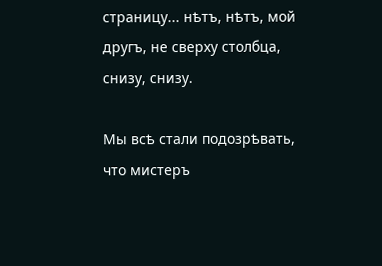страницу... нѣтъ, нѣтъ, мой другъ, не сверху столбца, снизу, снизу.

Мы всѣ стали подозрѣвать, что мистеръ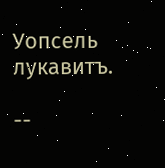Уопсель лукавитъ.

--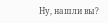Ну, нашли вы?